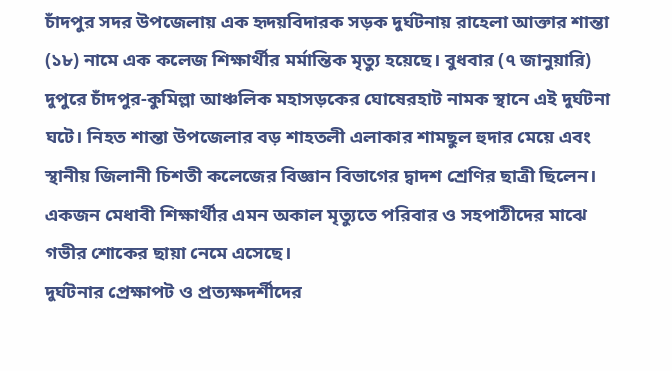চাঁদপুর সদর উপজেলায় এক হৃদয়বিদারক সড়ক দুর্ঘটনায় রাহেলা আক্তার শান্তা (১৮) নামে এক কলেজ শিক্ষার্থীর মর্মান্তিক মৃত্যু হয়েছে। বুধবার (৭ জানুয়ারি) দুপুরে চাঁদপুর-কুমিল্লা আঞ্চলিক মহাসড়কের ঘোষেরহাট নামক স্থানে এই দুর্ঘটনা ঘটে। নিহত শান্তা উপজেলার বড় শাহতলী এলাকার শামছুল হুদার মেয়ে এবং স্থানীয় জিলানী চিশতী কলেজের বিজ্ঞান বিভাগের দ্বাদশ শ্রেণির ছাত্রী ছিলেন। একজন মেধাবী শিক্ষার্থীর এমন অকাল মৃত্যুতে পরিবার ও সহপাঠীদের মাঝে গভীর শোকের ছায়া নেমে এসেছে।
দুর্ঘটনার প্রেক্ষাপট ও প্রত্যক্ষদর্শীদের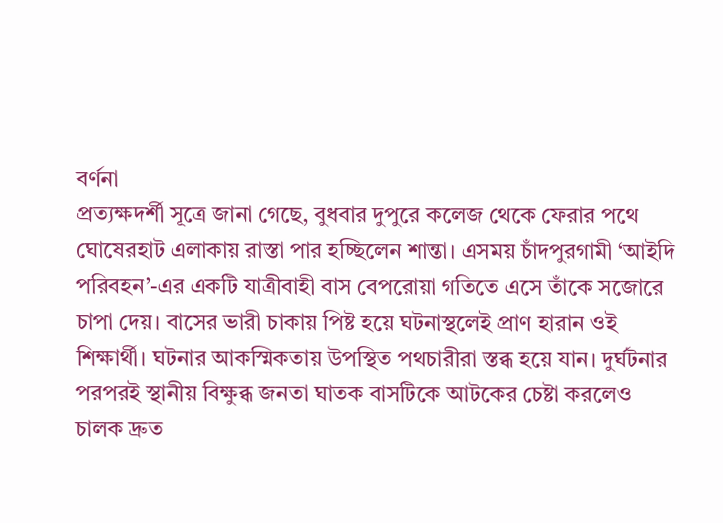বর্ণনা
প্রত্যক্ষদর্শী সূত্রে জানা গেছে, বুধবার দুপুরে কলেজ থেকে ফেরার পথে ঘোষেরহাট এলাকায় রাস্তা পার হচ্ছিলেন শান্তা। এসময় চাঁদপুরগামী ‘আইদি পরিবহন’-এর একটি যাত্রীবাহী বাস বেপরোয়া গতিতে এসে তাঁকে সজোরে চাপা দেয়। বাসের ভারী চাকায় পিষ্ট হয়ে ঘটনাস্থলেই প্রাণ হারান ওই শিক্ষার্থী। ঘটনার আকস্মিকতায় উপস্থিত পথচারীরা স্তব্ধ হয়ে যান। দুর্ঘটনার পরপরই স্থানীয় বিক্ষুব্ধ জনতা ঘাতক বাসটিকে আটকের চেষ্টা করলেও চালক দ্রুত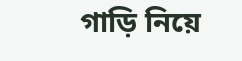গাড়ি নিয়ে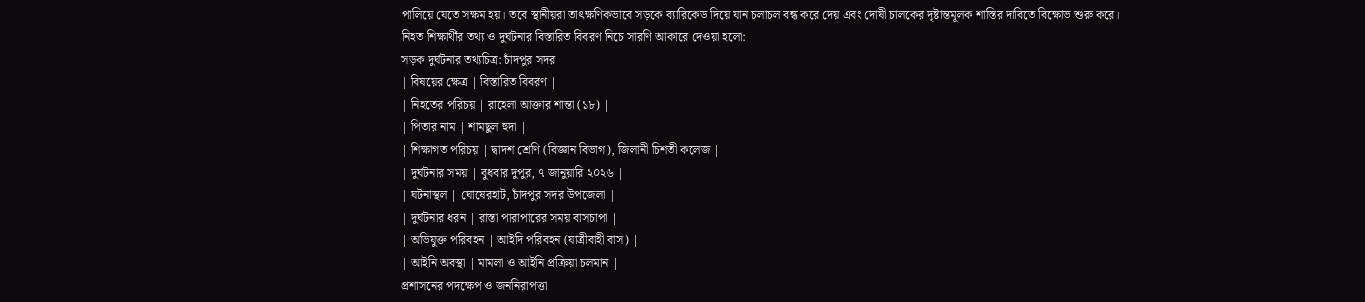পালিয়ে যেতে সক্ষম হয়। তবে স্থানীয়রা তাৎক্ষণিকভাবে সড়কে ব্যারিকেড দিয়ে যান চলাচল বন্ধ করে দেয় এবং দোষী চালকের দৃষ্টান্তমূলক শাস্তির দাবিতে বিক্ষোভ শুরু করে।
নিহত শিক্ষার্থীর তথ্য ও দুর্ঘটনার বিস্তারিত বিবরণ নিচে সারণি আকারে দেওয়া হলো:
সড়ক দুর্ঘটনার তথ্যচিত্র: চাঁদপুর সদর
| বিষয়ের ক্ষেত্র | বিস্তারিত বিবরণ |
| নিহতের পরিচয় | রাহেলা আক্তার শান্তা (১৮) |
| পিতার নাম | শামছুল হুদা |
| শিক্ষাগত পরিচয় | দ্বাদশ শ্রেণি (বিজ্ঞান বিভাগ), জিলানী চিশতী কলেজ |
| দুর্ঘটনার সময় | বুধবার দুপুর, ৭ জানুয়ারি ২০২৬ |
| ঘটনাস্থল | ঘোষেরহাট, চাঁদপুর সদর উপজেলা |
| দুর্ঘটনার ধরন | রাস্তা পারাপারের সময় বাসচাপা |
| অভিযুক্ত পরিবহন | আইদি পরিবহন (যাত্রীবাহী বাস) |
| আইনি অবস্থা | মামলা ও আইনি প্রক্রিয়া চলমান |
প্রশাসনের পদক্ষেপ ও জননিরাপত্তা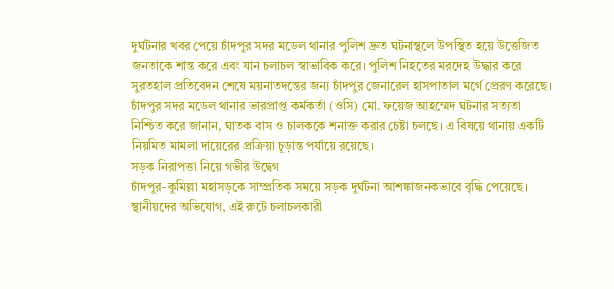দুর্ঘটনার খবর পেয়ে চাঁদপুর সদর মডেল থানার পুলিশ দ্রুত ঘটনাস্থলে উপস্থিত হয়ে উত্তেজিত জনতাকে শান্ত করে এবং যান চলাচল স্বাভাবিক করে। পুলিশ নিহতের মরদেহ উদ্ধার করে সুরতহাল প্রতিবেদন শেষে ময়নাতদন্তের জন্য চাঁদপুর জেনারেল হাসপাতাল মর্গে প্রেরণ করেছে। চাঁদপুর সদর মডেল থানার ভারপ্রাপ্ত কর্মকর্তা (ওসি) মো. ফয়েজ আহম্মেদ ঘটনার সত্যতা নিশ্চিত করে জানান, ঘাতক বাস ও চালককে শনাক্ত করার চেষ্টা চলছে। এ বিষয়ে থানায় একটি নিয়মিত মামলা দায়েরের প্রক্রিয়া চূড়ান্ত পর্যায়ে রয়েছে।
সড়ক নিরাপত্তা নিয়ে গভীর উদ্বেগ
চাঁদপুর-কুমিল্লা মহাসড়কে সাম্প্রতিক সময়ে সড়ক দুর্ঘটনা আশঙ্কাজনকভাবে বৃদ্ধি পেয়েছে। স্থানীয়দের অভিযোগ, এই রুটে চলাচলকারী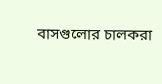বাসগুলোর চালকরা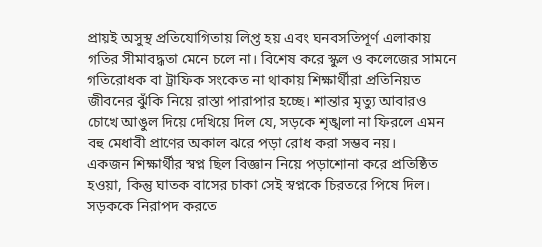প্রায়ই অসুস্থ প্রতিযোগিতায় লিপ্ত হয় এবং ঘনবসতিপূর্ণ এলাকায় গতির সীমাবদ্ধতা মেনে চলে না। বিশেষ করে স্কুল ও কলেজের সামনে গতিরোধক বা ট্রাফিক সংকেত না থাকায় শিক্ষার্থীরা প্রতিনিয়ত জীবনের ঝুঁকি নিয়ে রাস্তা পারাপার হচ্ছে। শান্তার মৃত্যু আবারও চোখে আঙুল দিয়ে দেখিয়ে দিল যে, সড়কে শৃঙ্খলা না ফিরলে এমন বহু মেধাবী প্রাণের অকাল ঝরে পড়া রোধ করা সম্ভব নয়।
একজন শিক্ষার্থীর স্বপ্ন ছিল বিজ্ঞান নিয়ে পড়াশোনা করে প্রতিষ্ঠিত হওয়া, কিন্তু ঘাতক বাসের চাকা সেই স্বপ্নকে চিরতরে পিষে দিল। সড়ককে নিরাপদ করতে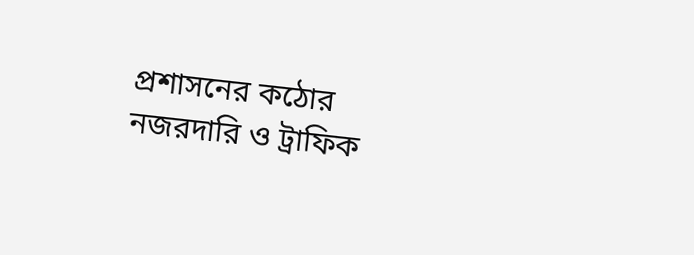প্রশাসনের কঠোর নজরদারি ও ট্রাফিক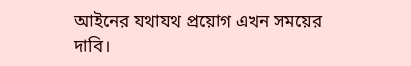আইনের যথাযথ প্রয়োগ এখন সময়ের দাবি।